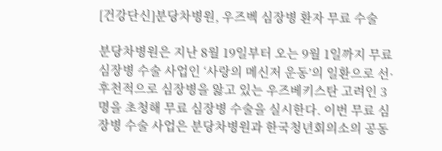[건강단신]분당차병원, 우즈벡 심장병 환자 무료 수술

분당차병원은 지난 8월 19일부터 오는 9월 1일까지 무료 심장병 수술 사업인 ‘사랑의 메신저 운동’의 일환으로 선·후천적으로 심장병을 앓고 있는 우즈베키스탄 고려인 3명을 초청해 무료 심장병 수술을 실시한다. 이번 무료 심장병 수술 사업은 분당차병원과 한국청년회의소의 공동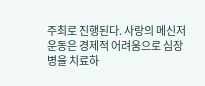주최로 진행된다. 사랑의 메신저 운동은 경제적 어려움으로 심장병을 치료하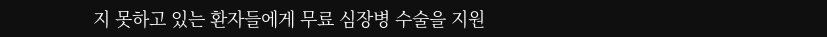지 못하고 있는 환자들에게 무료 심장병 수술을 지원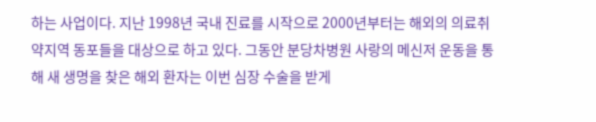하는 사업이다. 지난 1998년 국내 진료를 시작으로 2000년부터는 해외의 의료취약지역 동포들을 대상으로 하고 있다. 그동안 분당차병원 사랑의 메신저 운동을 통해 새 생명을 찾은 해외 환자는 이번 심장 수술을 받게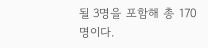될 3명을 포함해 총 170명이다.